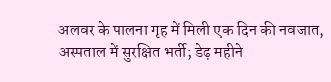अलवर के पालना गृह में मिली एक दिन की नवजात, अस्पताल में सुरक्षित भर्ती; डेढ़ महीने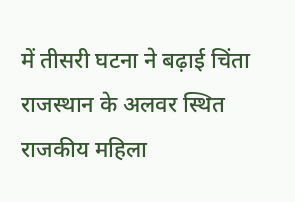में तीसरी घटना ने बढ़ाई चिंता
राजस्थान के अलवर स्थित राजकीय महिला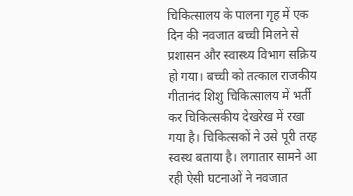चिकित्सालय के पालना गृह में एक दिन की नवजात बच्ची मिलने से प्रशासन और स्वास्थ्य विभाग सक्रिय हो गया। बच्ची को तत्काल राजकीय गीतानंद शिशु चिकित्सालय में भर्ती कर चिकित्सकीय देखरेख में रखा गया है। चिकित्सकों ने उसे पूरी तरह स्वस्थ बताया है। लगातार सामने आ रही ऐसी घटनाओं ने नवजात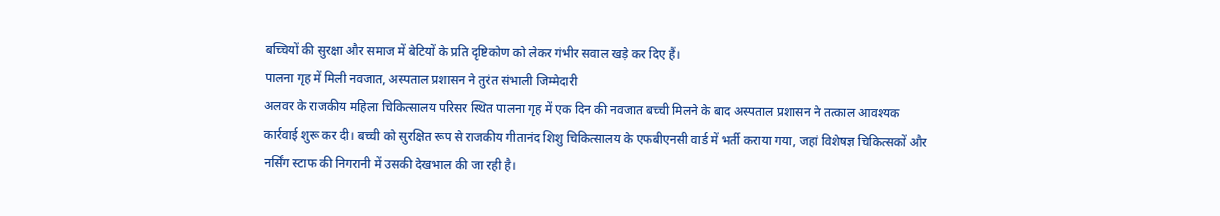बच्चियों की सुरक्षा और समाज में बेटियों के प्रति दृष्टिकोण को लेकर गंभीर सवाल खड़े कर दिए हैं।
पालना गृह में मिली नवजात, अस्पताल प्रशासन ने तुरंत संभाली जिम्मेदारी
अलवर के राजकीय महिला चिकित्सालय परिसर स्थित पालना गृह में एक दिन की नवजात बच्ची मिलने के बाद अस्पताल प्रशासन ने तत्काल आवश्यक कार्रवाई शुरू कर दी। बच्ची को सुरक्षित रूप से राजकीय गीतानंद शिशु चिकित्सालय के एफबीएनसी वार्ड में भर्ती कराया गया, जहां विशेषज्ञ चिकित्सकों और नर्सिंग स्टाफ की निगरानी में उसकी देखभाल की जा रही है।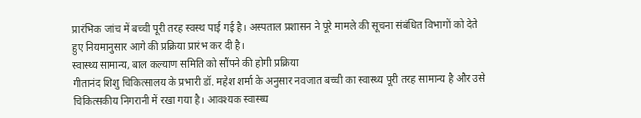प्रारंभिक जांच में बच्ची पूरी तरह स्वस्थ पाई गई है। अस्पताल प्रशासन ने पूरे मामले की सूचना संबंधित विभागों को देते हुए नियमानुसार आगे की प्रक्रिया प्रारंभ कर दी है।
स्वास्थ्य सामान्य, बाल कल्याण समिति को सौंपने की होगी प्रक्रिया
गीतानंद शिशु चिकित्सालय के प्रभारी डॉ. महेश शर्मा के अनुसार नवजात बच्ची का स्वास्थ्य पूरी तरह सामान्य है और उसे चिकित्सकीय निगरानी में रखा गया है। आवश्यक स्वास्थ्य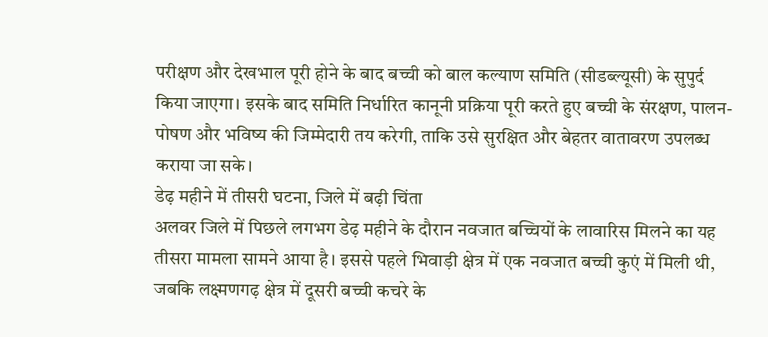परीक्षण और देखभाल पूरी होने के बाद बच्ची को बाल कल्याण समिति (सीडब्ल्यूसी) के सुपुर्द किया जाएगा। इसके बाद समिति निर्धारित कानूनी प्रक्रिया पूरी करते हुए बच्ची के संरक्षण, पालन-पोषण और भविष्य की जिम्मेदारी तय करेगी, ताकि उसे सुरक्षित और बेहतर वातावरण उपलब्ध कराया जा सके।
डेढ़ महीने में तीसरी घटना, जिले में बढ़ी चिंता
अलवर जिले में पिछले लगभग डेढ़ महीने के दौरान नवजात बच्चियों के लावारिस मिलने का यह तीसरा मामला सामने आया है। इससे पहले भिवाड़ी क्षेत्र में एक नवजात बच्ची कुएं में मिली थी, जबकि लक्ष्मणगढ़ क्षेत्र में दूसरी बच्ची कचरे के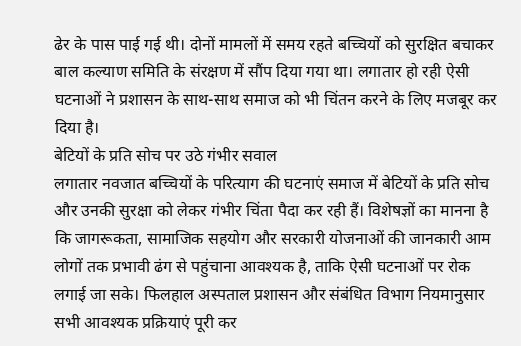ढेर के पास पाई गई थी। दोनों मामलों में समय रहते बच्चियों को सुरक्षित बचाकर बाल कल्याण समिति के संरक्षण में सौंप दिया गया था। लगातार हो रही ऐसी घटनाओं ने प्रशासन के साथ-साथ समाज को भी चिंतन करने के लिए मजबूर कर दिया है।
बेटियों के प्रति सोच पर उठे गंभीर सवाल
लगातार नवजात बच्चियों के परित्याग की घटनाएं समाज में बेटियों के प्रति सोच और उनकी सुरक्षा को लेकर गंभीर चिंता पैदा कर रही हैं। विशेषज्ञों का मानना है कि जागरूकता, सामाजिक सहयोग और सरकारी योजनाओं की जानकारी आम लोगों तक प्रभावी ढंग से पहुंचाना आवश्यक है, ताकि ऐसी घटनाओं पर रोक लगाई जा सके। फिलहाल अस्पताल प्रशासन और संबंधित विभाग नियमानुसार सभी आवश्यक प्रक्रियाएं पूरी कर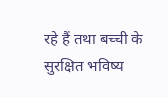रहे हैं तथा बच्ची के सुरक्षित भविष्य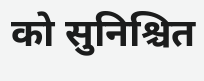को सुनिश्चित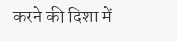करने की दिशा में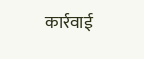कार्रवाई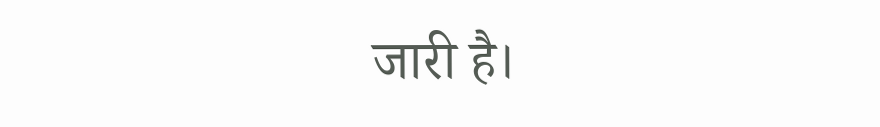जारी है।